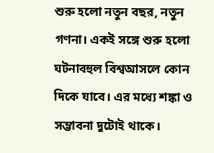শুরু হলো নতুন বছর, নতুন গণনা। একই সঙ্গে শুরু হলো ঘটনাবহুল বিশ্বআসলে কোন দিকে যাবে। এর মধ্যে শঙ্কা ও সম্ভাবনা দুটোই থাকে।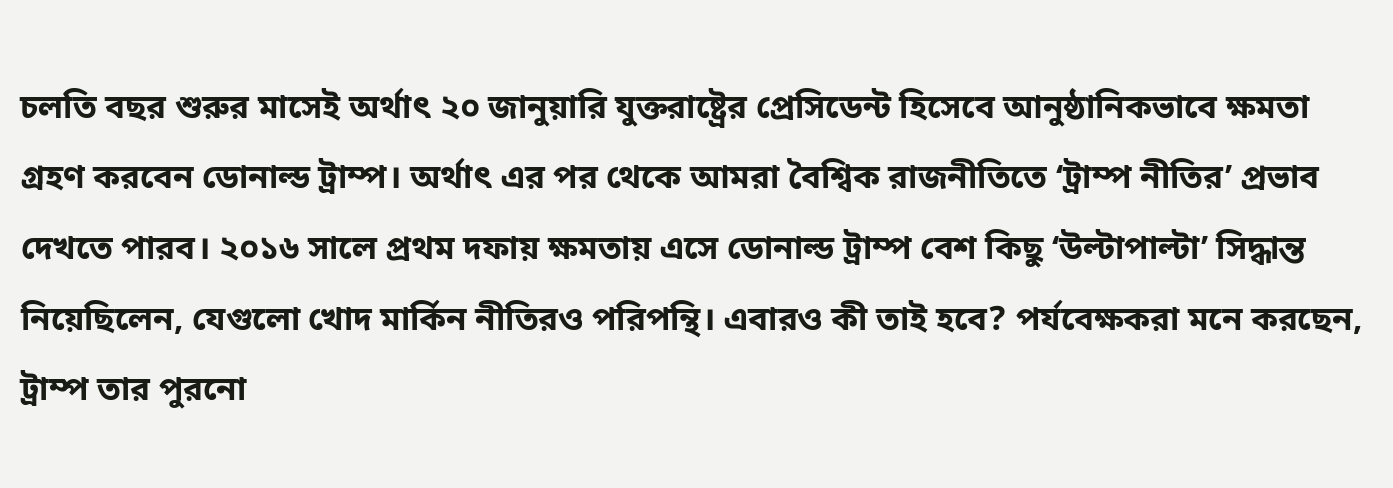চলতি বছর শুরুর মাসেই অর্থাৎ ২০ জানুয়ারি যুক্তরাষ্ট্রের প্রেসিডেন্ট হিসেবে আনুষ্ঠানিকভাবে ক্ষমতা গ্রহণ করবেন ডোনাল্ড ট্রাম্প। অর্থাৎ এর পর থেকে আমরা বৈশ্বিক রাজনীতিতে ‘ট্রাম্প নীতির’ প্রভাব দেখতে পারব। ২০১৬ সালে প্রথম দফায় ক্ষমতায় এসে ডোনাল্ড ট্রাম্প বেশ কিছু ‘উল্টাপাল্টা’ সিদ্ধান্ত নিয়েছিলেন, যেগুলো খোদ মার্কিন নীতিরও পরিপন্থি। এবারও কী তাই হবে? পর্যবেক্ষকরা মনে করছেন, ট্রাম্প তার পুরনো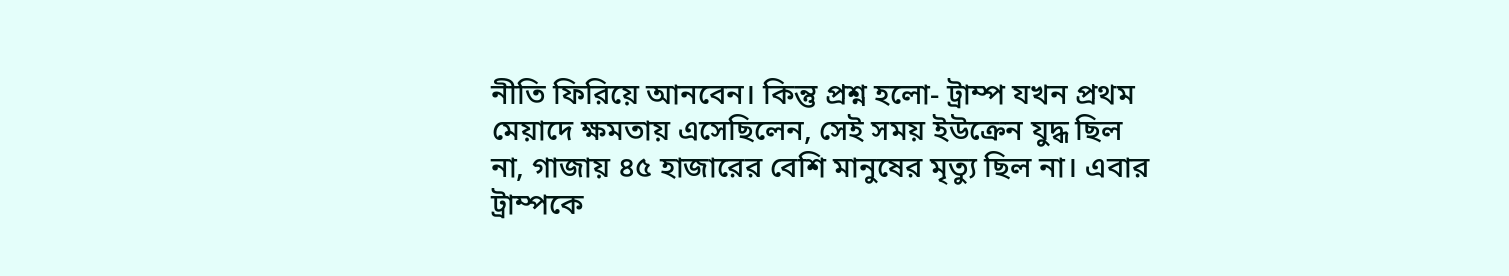নীতি ফিরিয়ে আনবেন। কিন্তু প্রশ্ন হলো- ট্রাম্প যখন প্রথম মেয়াদে ক্ষমতায় এসেছিলেন, সেই সময় ইউক্রেন যুদ্ধ ছিল না, গাজায় ৪৫ হাজারের বেশি মানুষের মৃত্যু ছিল না। এবার ট্রাম্পকে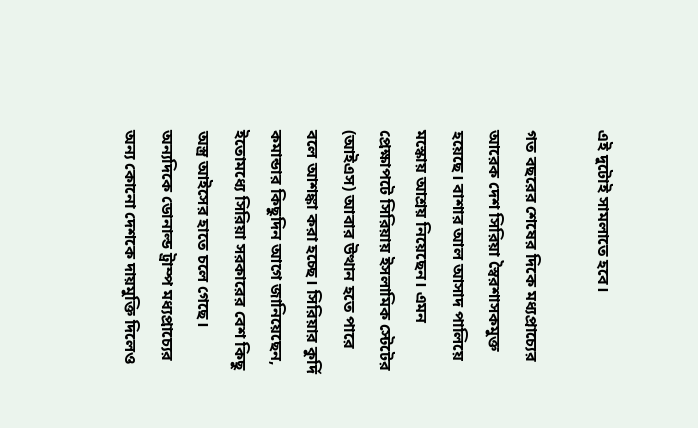এই দুটোই সামলাতে হবে।

গত বছরের শেষের দিকে মধ্যপ্রাচ্যের আরেক দেশ সিরিয়া স্বৈরশাসকমুক্ত হয়েছে। বাশার আল আসাদ পালিয়ে মস্কোয় আশ্রয় নিয়েছেন। এমন প্রেক্ষাপটে সিরিয়ায় ইসলামিক স্টেটের (আইএস) আবার উত্থান হতে পারে বলে আশঙ্কা করা হচ্ছে। সিরিয়ার কুর্দি কমান্ডার কিছুদিন আগে জানিয়েছেন, ইতোমধ্যে সিরিয়া সরকারের বেশ কিছু অস্ত্র আইসের হাতে চলে গেছে। অন্যদিকে ডোনাল্ড ট্রাম্প মধ্যপ্রাচ্যের অন্য কোনো দেশকে দায়মুক্তি দিলেও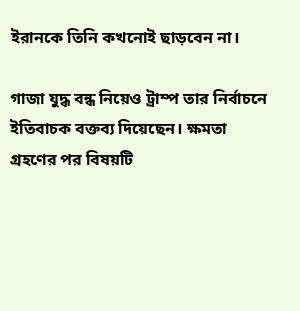ইরানকে তিনি কখনোই ছাড়বেন না।

গাজা যুদ্ধ বন্ধ নিয়েও ট্রাম্প তার নির্বাচনে ইতিবাচক বক্তব্য দিয়েছেন। ক্ষমতা গ্রহণের পর বিষয়টি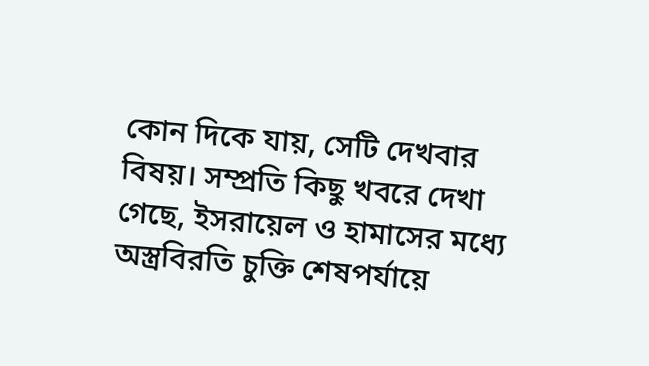কোন দিকে যায়, সেটি দেখবার বিষয়। সম্প্রতি কিছু খবরে দেখা গেছে, ইসরায়েল ও হামাসের মধ্যে অস্ত্রবিরতি চুক্তি শেষপর্যায়ে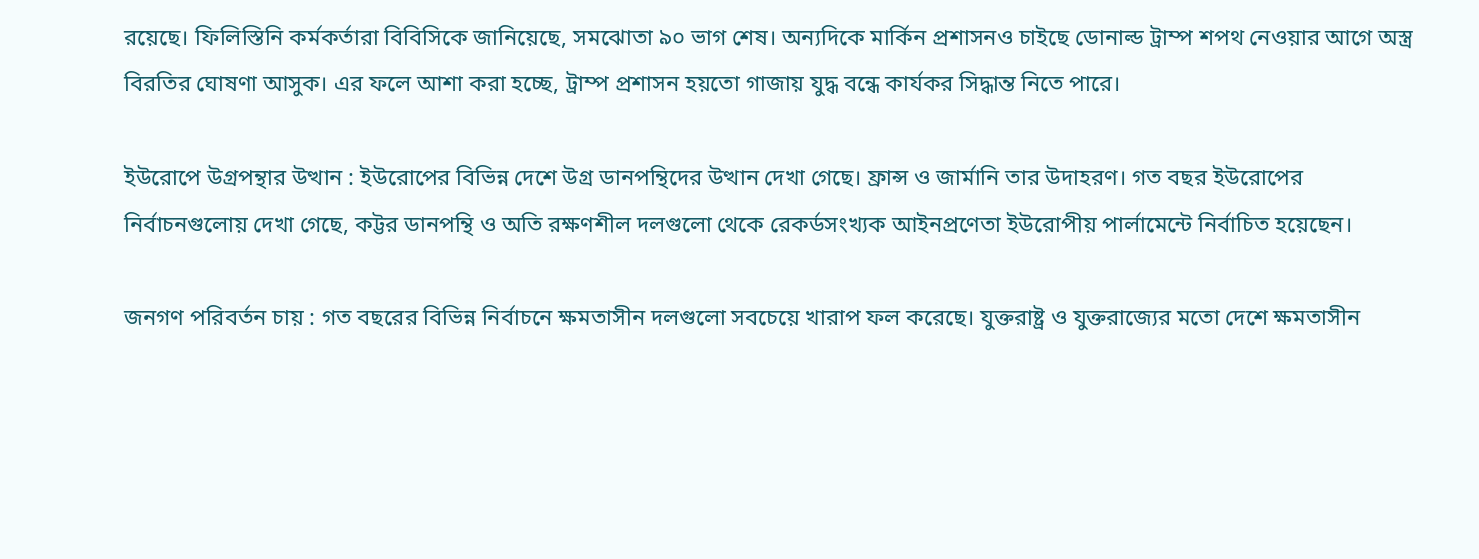রয়েছে। ফিলিস্তিনি কর্মকর্তারা বিবিসিকে জানিয়েছে, সমঝোতা ৯০ ভাগ শেষ। অন্যদিকে মার্কিন প্রশাসনও চাইছে ডোনাল্ড ট্রাম্প শপথ নেওয়ার আগে অস্ত্র বিরতির ঘোষণা আসুক। এর ফলে আশা করা হচ্ছে, ট্রাম্প প্রশাসন হয়তো গাজায় যুদ্ধ বন্ধে কার্যকর সিদ্ধান্ত নিতে পারে।

ইউরোপে উগ্রপন্থার উত্থান : ইউরোপের বিভিন্ন দেশে উগ্র ডানপন্থিদের উত্থান দেখা গেছে। ফ্রান্স ও জার্মানি তার উদাহরণ। গত বছর ইউরোপের নির্বাচনগুলোয় দেখা গেছে, কট্টর ডানপন্থি ও অতি রক্ষণশীল দলগুলো থেকে রেকর্ডসংখ্যক আইনপ্রণেতা ইউরোপীয় পার্লামেন্টে নির্বাচিত হয়েছেন।

জনগণ পরিবর্তন চায় : গত বছরের বিভিন্ন নির্বাচনে ক্ষমতাসীন দলগুলো সবচেয়ে খারাপ ফল করেছে। যুক্তরাষ্ট্র ও যুক্তরাজ্যের মতো দেশে ক্ষমতাসীন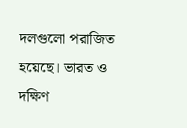দলগুলো পরাজিত হয়েছে। ভারত ও দক্ষিণ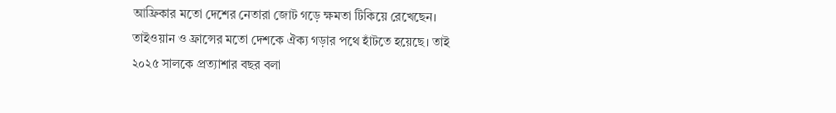আফ্রিকার মতো দেশের নেতারা জোট গড়ে ক্ষমতা টিকিয়ে রেখেছেন। তাইওয়ান ও ফ্রান্সের মতো দেশকে ঐক্য গড়ার পথে হাঁটতে হয়েছে। তাই ২০২৫ সালকে প্রত্যাশার বছর বলা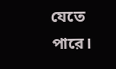যেতে পারে।